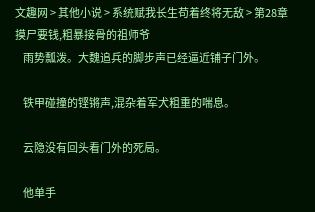文趣网 > 其他小说 > 系统赋我长生苟着终将无敌 > 第28章 摸尸要钱,粗暴接骨的祖师爷
    雨势瓢泼。大魏追兵的脚步声已经逼近铺子门外。

    铁甲碰撞的铿锵声,混杂着军犬粗重的喘息。

    云隐没有回头看门外的死局。

    他单手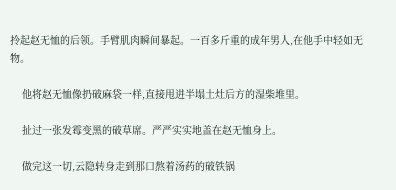拎起赵无恤的后领。手臂肌肉瞬间暴起。一百多斤重的成年男人,在他手中轻如无物。

    他将赵无恤像扔破麻袋一样,直接甩进半塌土灶后方的湿柴堆里。

    扯过一张发霉变黑的破草席。严严实实地盖在赵无恤身上。

    做完这一切,云隐转身走到那口熬着汤药的破铁锅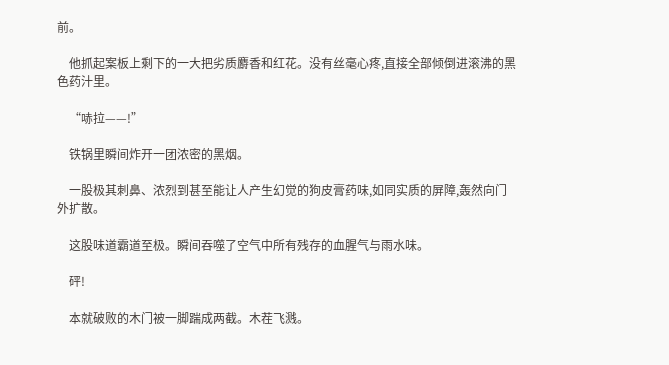前。

    他抓起案板上剩下的一大把劣质麝香和红花。没有丝毫心疼,直接全部倾倒进滚沸的黑色药汁里。

    “哧拉——!”

    铁锅里瞬间炸开一团浓密的黑烟。

    一股极其刺鼻、浓烈到甚至能让人产生幻觉的狗皮膏药味,如同实质的屏障,轰然向门外扩散。

    这股味道霸道至极。瞬间吞噬了空气中所有残存的血腥气与雨水味。

    砰!

    本就破败的木门被一脚踹成两截。木茬飞溅。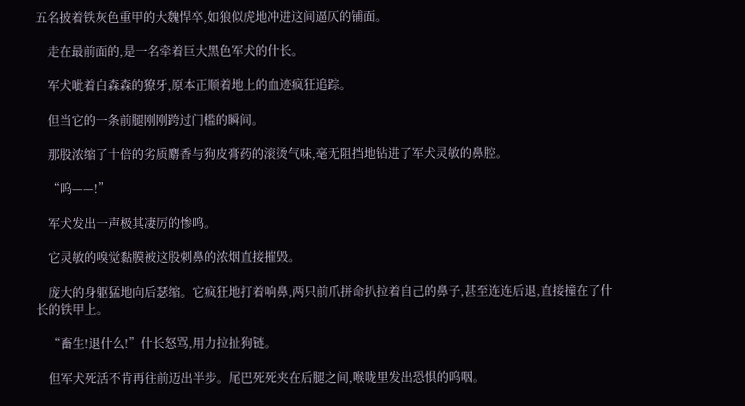五名披着铁灰色重甲的大魏悍卒,如狼似虎地冲进这间逼仄的铺面。

    走在最前面的,是一名牵着巨大黑色军犬的什长。

    军犬呲着白森森的獠牙,原本正顺着地上的血迹疯狂追踪。

    但当它的一条前腿刚刚跨过门槛的瞬间。

    那股浓缩了十倍的劣质麝香与狗皮膏药的滚烫气味,毫无阻挡地钻进了军犬灵敏的鼻腔。

    “呜——!”

    军犬发出一声极其凄厉的惨鸣。

    它灵敏的嗅觉黏膜被这股刺鼻的浓烟直接摧毁。

    庞大的身躯猛地向后瑟缩。它疯狂地打着响鼻,两只前爪拼命扒拉着自己的鼻子,甚至连连后退,直接撞在了什长的铁甲上。

    “畜生!退什么!”什长怒骂,用力拉扯狗链。

    但军犬死活不肯再往前迈出半步。尾巴死死夹在后腿之间,喉咙里发出恐惧的呜咽。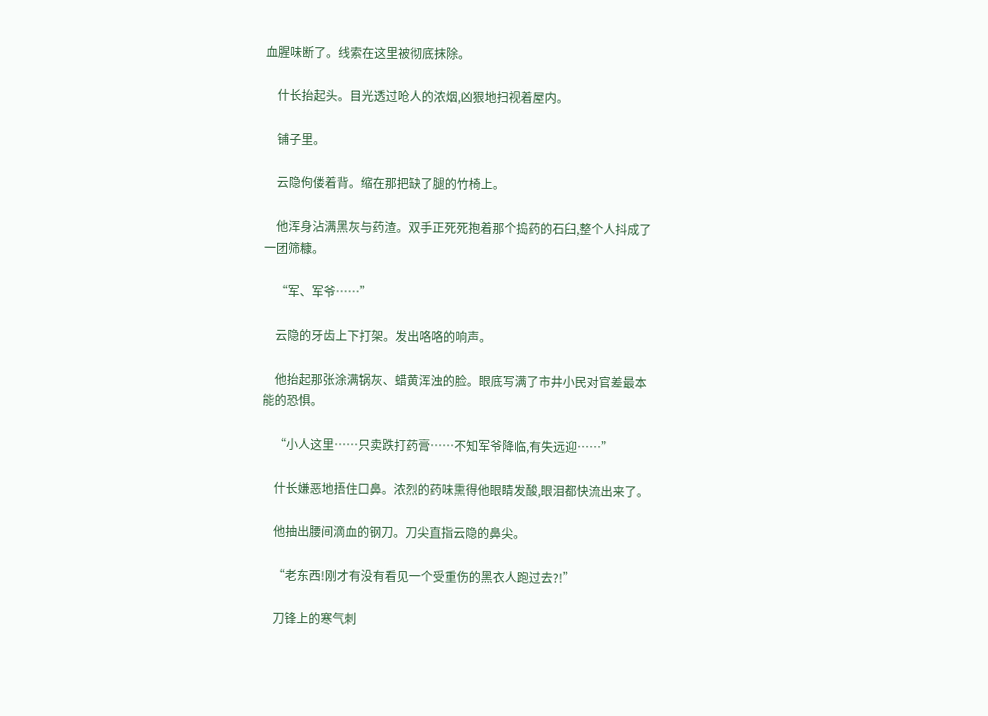血腥味断了。线索在这里被彻底抹除。

    什长抬起头。目光透过呛人的浓烟,凶狠地扫视着屋内。

    铺子里。

    云隐佝偻着背。缩在那把缺了腿的竹椅上。

    他浑身沾满黑灰与药渣。双手正死死抱着那个捣药的石臼,整个人抖成了一团筛糠。

    “军、军爷……”

    云隐的牙齿上下打架。发出咯咯的响声。

    他抬起那张涂满锅灰、蜡黄浑浊的脸。眼底写满了市井小民对官差最本能的恐惧。

    “小人这里……只卖跌打药膏……不知军爷降临,有失远迎……”

    什长嫌恶地捂住口鼻。浓烈的药味熏得他眼睛发酸,眼泪都快流出来了。

    他抽出腰间滴血的钢刀。刀尖直指云隐的鼻尖。

    “老东西!刚才有没有看见一个受重伤的黑衣人跑过去?!”

    刀锋上的寒气刺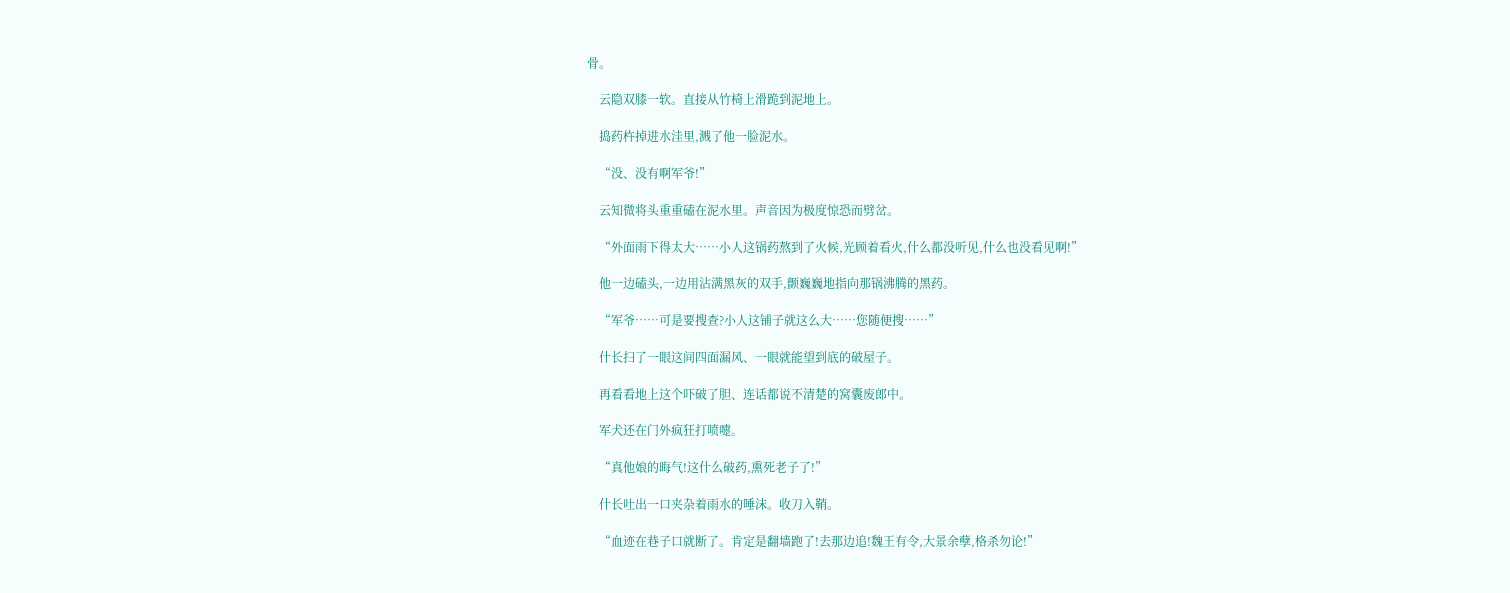骨。

    云隐双膝一软。直接从竹椅上滑跪到泥地上。

    捣药杵掉进水洼里,溅了他一脸泥水。

    “没、没有啊军爷!”

    云知微将头重重磕在泥水里。声音因为极度惊恐而劈岔。

    “外面雨下得太大……小人这锅药熬到了火候,光顾着看火,什么都没听见,什么也没看见啊!”

    他一边磕头,一边用沾满黑灰的双手,颤巍巍地指向那锅沸腾的黑药。

    “军爷……可是要搜查?小人这铺子就这么大……您随便搜……”

    什长扫了一眼这间四面漏风、一眼就能望到底的破屋子。

    再看看地上这个吓破了胆、连话都说不清楚的窝囊废郎中。

    军犬还在门外疯狂打喷嚏。

    “真他娘的晦气!这什么破药,熏死老子了!”

    什长吐出一口夹杂着雨水的唾沫。收刀入鞘。

    “血迹在巷子口就断了。肯定是翻墙跑了!去那边追!魏王有令,大景余孽,格杀勿论!”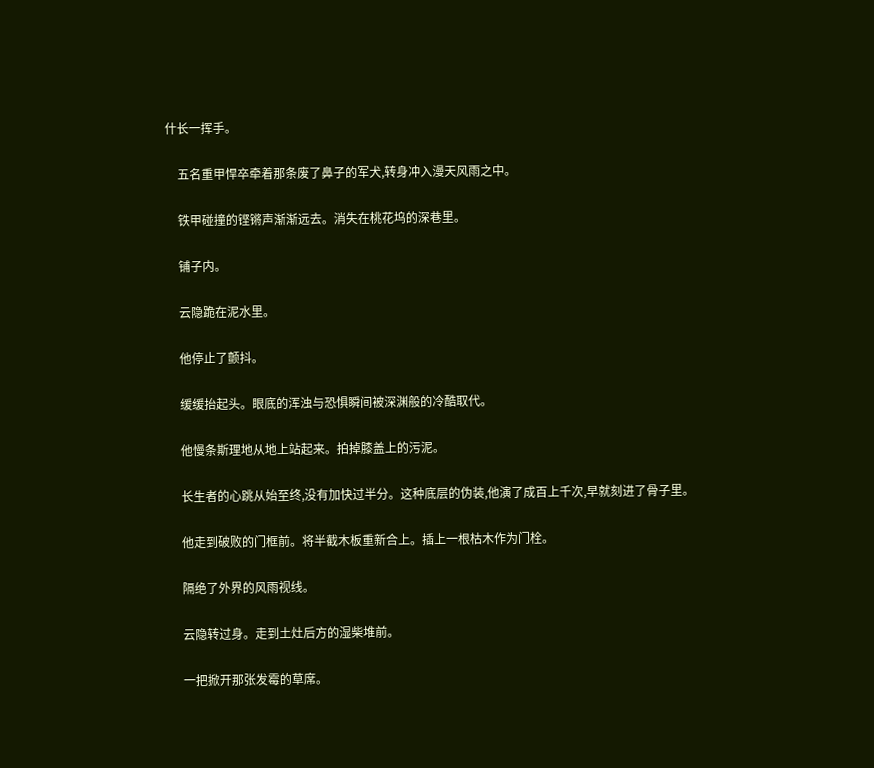什长一挥手。

    五名重甲悍卒牵着那条废了鼻子的军犬,转身冲入漫天风雨之中。

    铁甲碰撞的铿锵声渐渐远去。消失在桃花坞的深巷里。

    铺子内。

    云隐跪在泥水里。

    他停止了颤抖。

    缓缓抬起头。眼底的浑浊与恐惧瞬间被深渊般的冷酷取代。

    他慢条斯理地从地上站起来。拍掉膝盖上的污泥。

    长生者的心跳从始至终,没有加快过半分。这种底层的伪装,他演了成百上千次,早就刻进了骨子里。

    他走到破败的门框前。将半截木板重新合上。插上一根枯木作为门栓。

    隔绝了外界的风雨视线。

    云隐转过身。走到土灶后方的湿柴堆前。

    一把掀开那张发霉的草席。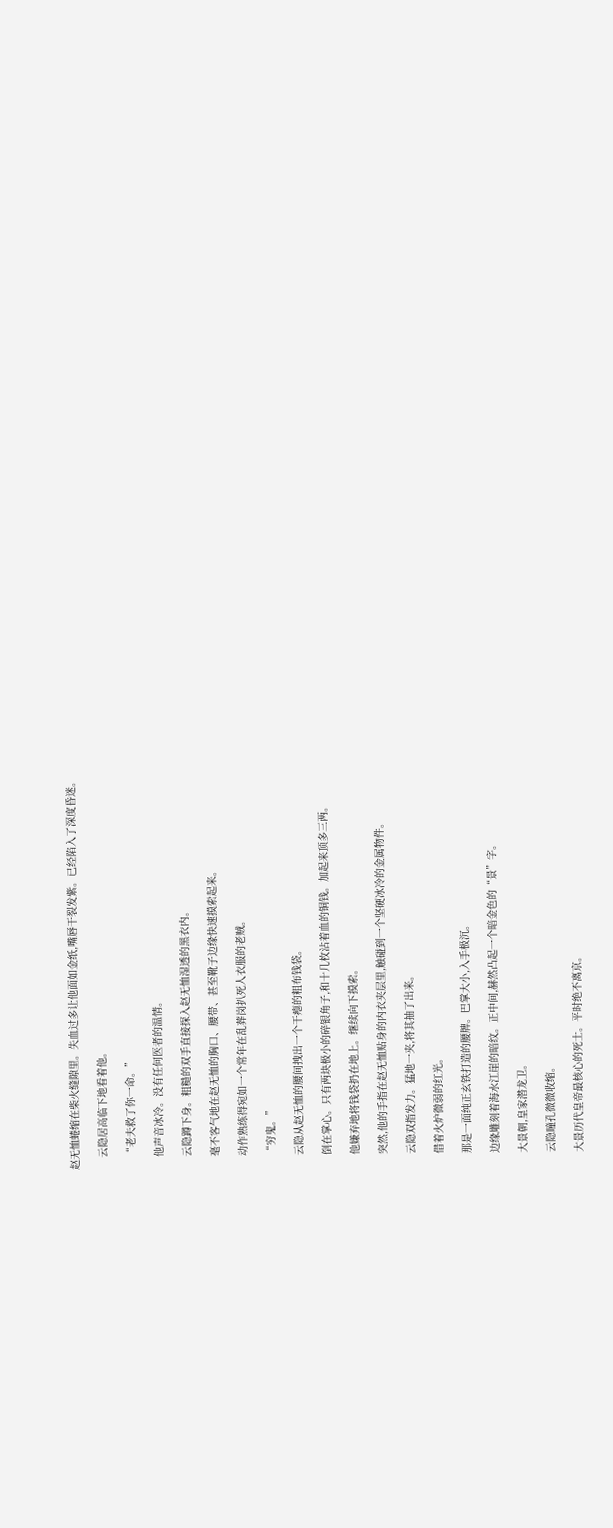赵无恤蜷缩在柴火缝隙里。失血过多让他面如金纸,嘴唇干裂发紫。已经陷入了深度昏迷。

    云隐居高临下地看着他。

    “老夫救了你一命。”

    他声音冰冷。没有任何医者的温情。

    云隐蹲下身。粗糙的双手直接探入赵无恤湿透的黑衣内。

    毫不客气地在赵无恤的胸口、腰带、甚至靴子边缘快速摸索起来。

    动作熟练得宛如一个常年在乱葬岗扒死人衣服的老贼。

    “穷鬼。”

    云隐从赵无恤的腰间拽出一个干瘪的粗布钱袋。

    倒在掌心。只有两块极小的碎银角子,和十几枚沾着血的铜钱。加起来顶多三两。

    他嫌弃地将钱袋扔在地上。继续向下摸索。

    突然,他的手指在赵无恤贴身的内衣夹层里,触碰到一个坚硬冰冷的金属物件。

    云隐双指发力。猛地一夹,将其抽了出来。

    借着火炉微弱的红光。

    那是一面纯正玄铁打造的腰牌。巴掌大小,入手极沉。

    边缘雕刻着海水江崖的暗纹。正中间,赫然凸起一个暗金色的“景”字。

    大景朝,皇家潜龙卫。

    云隐瞳孔微微收缩。

    大景历代皇帝最核心的死士。平时绝不离京。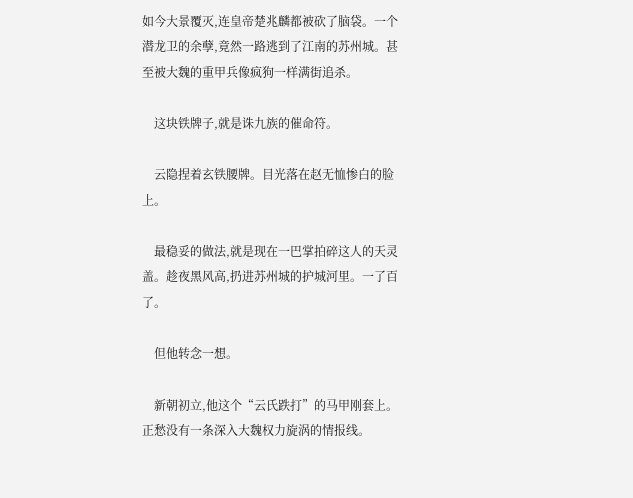如今大景覆灭,连皇帝楚兆麟都被砍了脑袋。一个潜龙卫的余孽,竟然一路逃到了江南的苏州城。甚至被大魏的重甲兵像疯狗一样满街追杀。

    这块铁牌子,就是诛九族的催命符。

    云隐捏着玄铁腰牌。目光落在赵无恤惨白的脸上。

    最稳妥的做法,就是现在一巴掌拍碎这人的天灵盖。趁夜黑风高,扔进苏州城的护城河里。一了百了。

    但他转念一想。

    新朝初立,他这个“云氏跌打”的马甲刚套上。正愁没有一条深入大魏权力旋涡的情报线。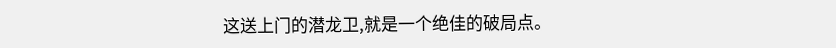这送上门的潜龙卫,就是一个绝佳的破局点。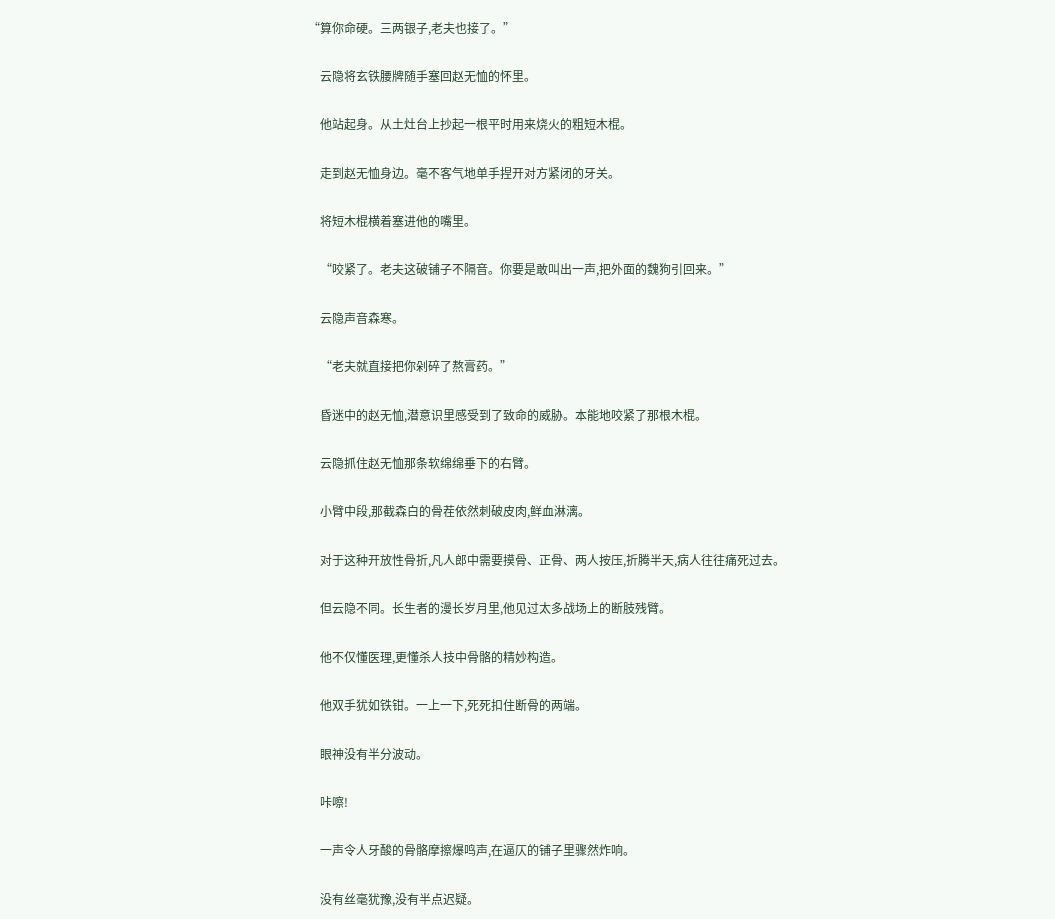“算你命硬。三两银子,老夫也接了。”

    云隐将玄铁腰牌随手塞回赵无恤的怀里。

    他站起身。从土灶台上抄起一根平时用来烧火的粗短木棍。

    走到赵无恤身边。毫不客气地单手捏开对方紧闭的牙关。

    将短木棍横着塞进他的嘴里。

    “咬紧了。老夫这破铺子不隔音。你要是敢叫出一声,把外面的魏狗引回来。”

    云隐声音森寒。

    “老夫就直接把你剁碎了熬膏药。”

    昏迷中的赵无恤,潜意识里感受到了致命的威胁。本能地咬紧了那根木棍。

    云隐抓住赵无恤那条软绵绵垂下的右臂。

    小臂中段,那截森白的骨茬依然刺破皮肉,鲜血淋漓。

    对于这种开放性骨折,凡人郎中需要摸骨、正骨、两人按压,折腾半天,病人往往痛死过去。

    但云隐不同。长生者的漫长岁月里,他见过太多战场上的断肢残臂。

    他不仅懂医理,更懂杀人技中骨骼的精妙构造。

    他双手犹如铁钳。一上一下,死死扣住断骨的两端。

    眼神没有半分波动。

    咔嚓!

    一声令人牙酸的骨骼摩擦爆鸣声,在逼仄的铺子里骤然炸响。

    没有丝毫犹豫,没有半点迟疑。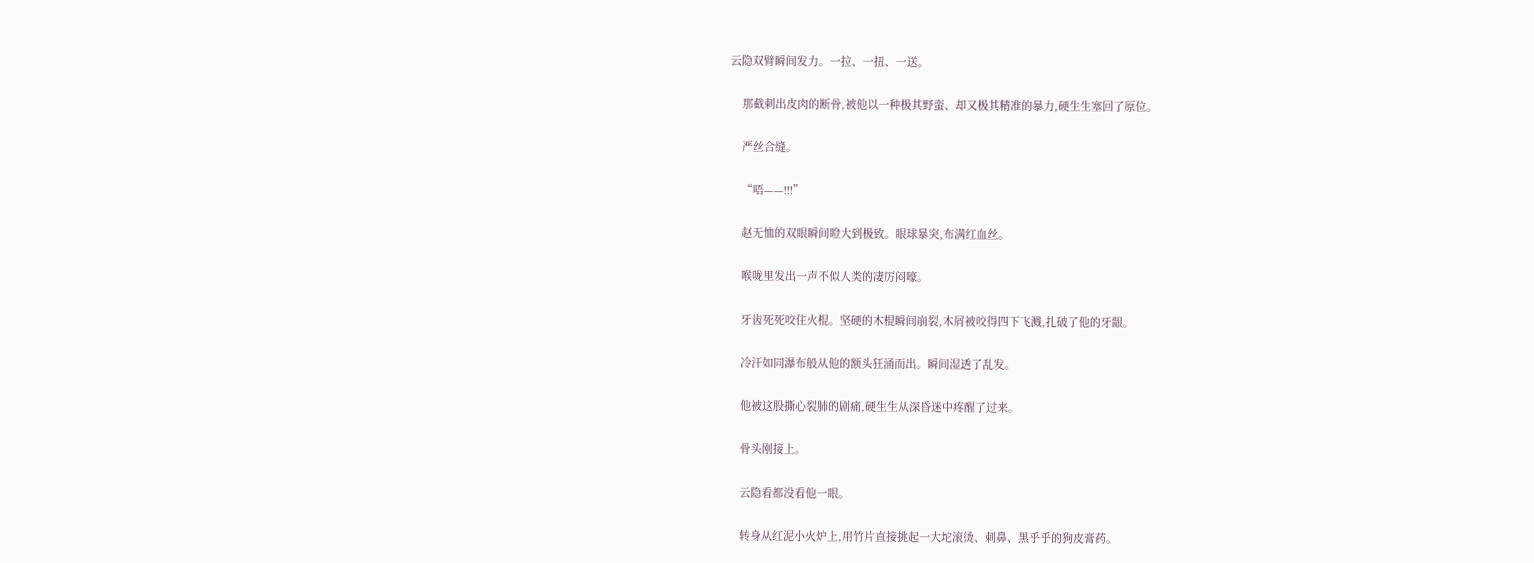云隐双臂瞬间发力。一拉、一扭、一送。

    那截刺出皮肉的断骨,被他以一种极其野蛮、却又极其精准的暴力,硬生生塞回了原位。

    严丝合缝。

    “唔——!!!”

    赵无恤的双眼瞬间瞪大到极致。眼球暴突,布满红血丝。

    喉咙里发出一声不似人类的凄厉闷嚎。

    牙齿死死咬住火棍。坚硬的木棍瞬间崩裂,木屑被咬得四下飞溅,扎破了他的牙龈。

    冷汗如同瀑布般从他的额头狂涌而出。瞬间湿透了乱发。

    他被这股撕心裂肺的剧痛,硬生生从深昏迷中疼醒了过来。

    骨头刚接上。

    云隐看都没看他一眼。

    转身从红泥小火炉上,用竹片直接挑起一大坨滚烫、刺鼻、黑乎乎的狗皮膏药。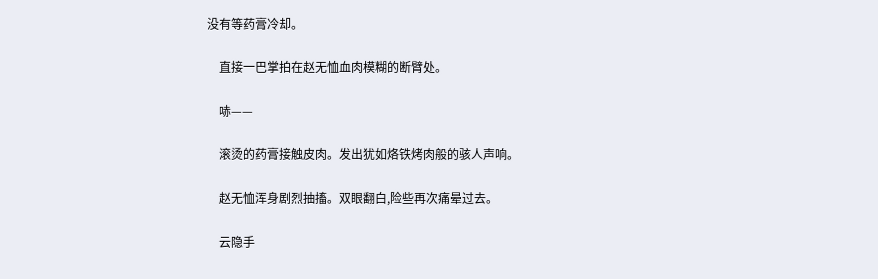没有等药膏冷却。

    直接一巴掌拍在赵无恤血肉模糊的断臂处。

    哧——

    滚烫的药膏接触皮肉。发出犹如烙铁烤肉般的骇人声响。

    赵无恤浑身剧烈抽搐。双眼翻白,险些再次痛晕过去。

    云隐手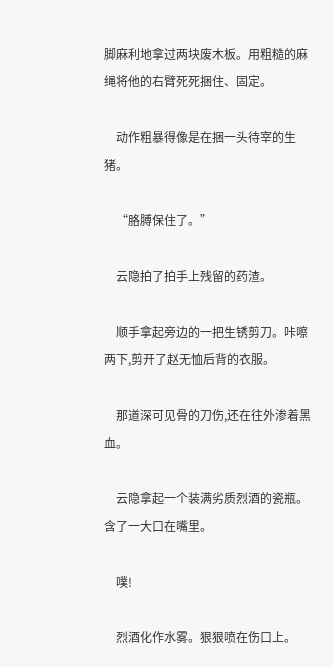脚麻利地拿过两块废木板。用粗糙的麻绳将他的右臂死死捆住、固定。

    动作粗暴得像是在捆一头待宰的生猪。

    “胳膊保住了。”

    云隐拍了拍手上残留的药渣。

    顺手拿起旁边的一把生锈剪刀。咔嚓两下,剪开了赵无恤后背的衣服。

    那道深可见骨的刀伤,还在往外渗着黑血。

    云隐拿起一个装满劣质烈酒的瓷瓶。含了一大口在嘴里。

    噗!

    烈酒化作水雾。狠狠喷在伤口上。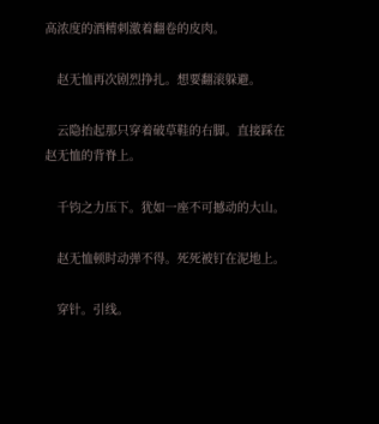高浓度的酒精刺激着翻卷的皮肉。

    赵无恤再次剧烈挣扎。想要翻滚躲避。

    云隐抬起那只穿着破草鞋的右脚。直接踩在赵无恤的背脊上。

    千钧之力压下。犹如一座不可撼动的大山。

    赵无恤顿时动弹不得。死死被钉在泥地上。

    穿针。引线。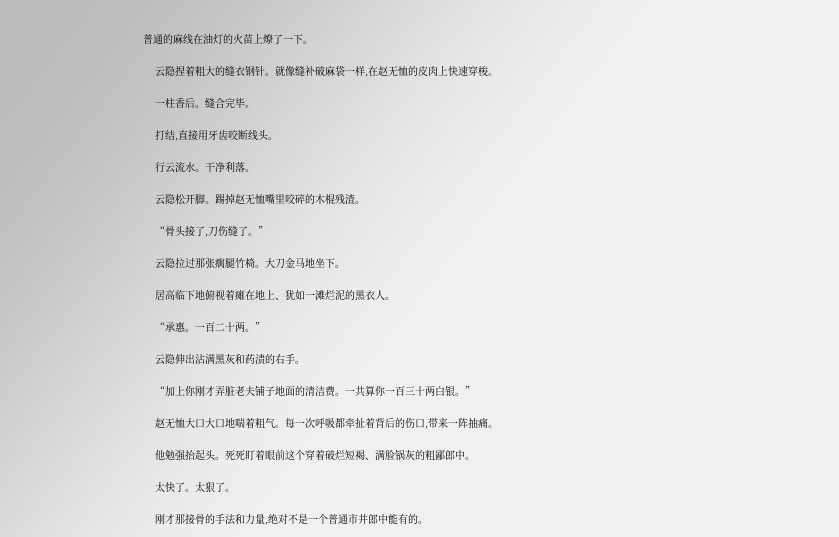普通的麻线在油灯的火苗上燎了一下。

    云隐捏着粗大的缝衣钢针。就像缝补破麻袋一样,在赵无恤的皮肉上快速穿梭。

    一柱香后。缝合完毕。

    打结,直接用牙齿咬断线头。

    行云流水。干净利落。

    云隐松开脚。踢掉赵无恤嘴里咬碎的木棍残渣。

    “骨头接了,刀伤缝了。”

    云隐拉过那张瘸腿竹椅。大刀金马地坐下。

    居高临下地俯视着瘫在地上、犹如一滩烂泥的黑衣人。

    “承惠。一百二十两。”

    云隐伸出沾满黑灰和药渍的右手。

    “加上你刚才弄脏老夫铺子地面的清洁费。一共算你一百三十两白银。”

    赵无恤大口大口地喘着粗气。每一次呼吸都牵扯着背后的伤口,带来一阵抽痛。

    他勉强抬起头。死死盯着眼前这个穿着破烂短褐、满脸锅灰的粗鄙郎中。

    太快了。太狠了。

    刚才那接骨的手法和力量,绝对不是一个普通市井郎中能有的。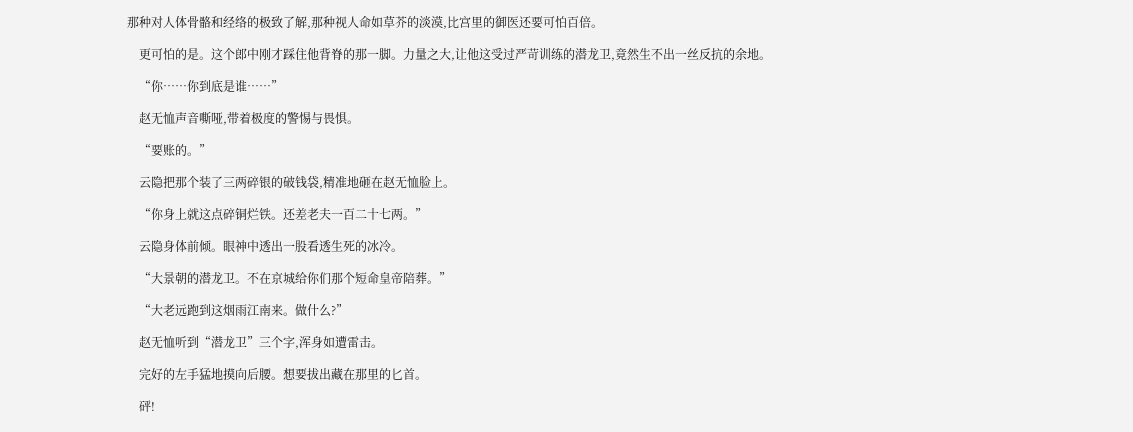那种对人体骨骼和经络的极致了解,那种视人命如草芥的淡漠,比宫里的御医还要可怕百倍。

    更可怕的是。这个郎中刚才踩住他背脊的那一脚。力量之大,让他这受过严苛训练的潜龙卫,竟然生不出一丝反抗的余地。

    “你……你到底是谁……”

    赵无恤声音嘶哑,带着极度的警惕与畏惧。

    “要账的。”

    云隐把那个装了三两碎银的破钱袋,精准地砸在赵无恤脸上。

    “你身上就这点碎铜烂铁。还差老夫一百二十七两。”

    云隐身体前倾。眼神中透出一股看透生死的冰冷。

    “大景朝的潜龙卫。不在京城给你们那个短命皇帝陪葬。”

    “大老远跑到这烟雨江南来。做什么?”

    赵无恤听到“潜龙卫”三个字,浑身如遭雷击。

    完好的左手猛地摸向后腰。想要拔出藏在那里的匕首。

    砰!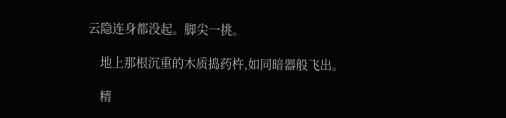云隐连身都没起。脚尖一挑。

    地上那根沉重的木质捣药杵,如同暗器般飞出。

    精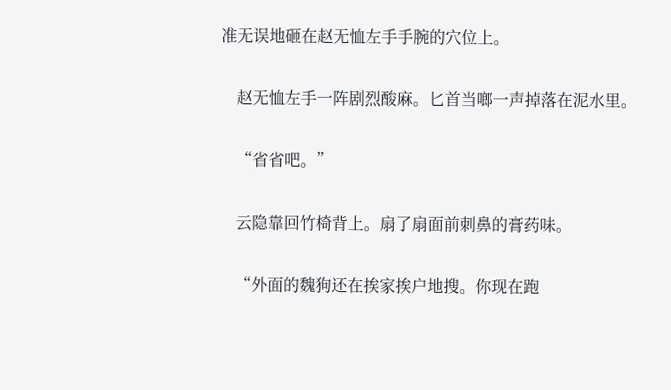准无误地砸在赵无恤左手手腕的穴位上。

    赵无恤左手一阵剧烈酸麻。匕首当啷一声掉落在泥水里。

    “省省吧。”

    云隐靠回竹椅背上。扇了扇面前刺鼻的膏药味。

    “外面的魏狗还在挨家挨户地搜。你现在跑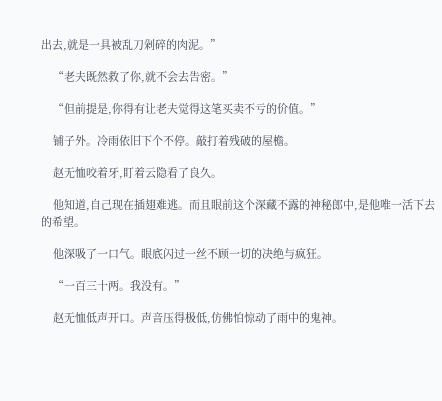出去,就是一具被乱刀剁碎的肉泥。”

    “老夫既然救了你,就不会去告密。”

    “但前提是,你得有让老夫觉得这笔买卖不亏的价值。”

    铺子外。冷雨依旧下个不停。敲打着残破的屋檐。

    赵无恤咬着牙,盯着云隐看了良久。

    他知道,自己现在插翅难逃。而且眼前这个深藏不露的神秘郎中,是他唯一活下去的希望。

    他深吸了一口气。眼底闪过一丝不顾一切的决绝与疯狂。

    “一百三十两。我没有。”

    赵无恤低声开口。声音压得极低,仿佛怕惊动了雨中的鬼神。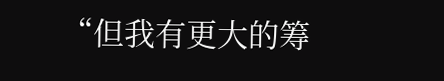“但我有更大的筹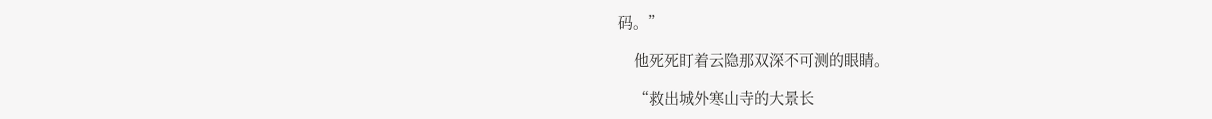码。”

    他死死盯着云隐那双深不可测的眼睛。

    “救出城外寒山寺的大景长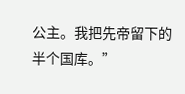公主。我把先帝留下的半个国库。”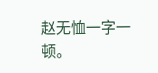赵无恤一字一顿。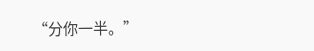“分你一半。”